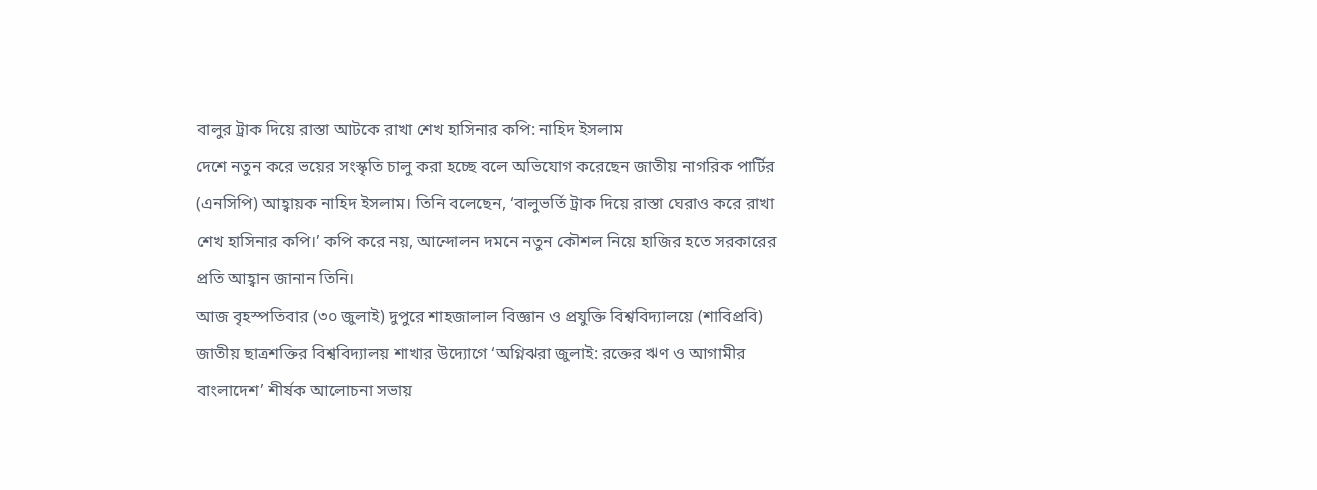বালুর ট্রাক দিয়ে রাস্তা আটকে রাখা শেখ হাসিনার কপি: নাহিদ ইসলাম
দেশে নতুন করে ভয়ের সংস্কৃতি চালু করা হচ্ছে বলে অভিযোগ করেছেন জাতীয় নাগরিক পার্টির (এনসিপি) আহ্বায়ক নাহিদ ইসলাম। তিনি বলেছেন, ‘বালুভর্তি ট্রাক দিয়ে রাস্তা ঘেরাও করে রাখা শেখ হাসিনার কপি।’ কপি করে নয়, আন্দোলন দমনে নতুন কৌশল নিয়ে হাজির হতে সরকারের প্রতি আহ্বান জানান তিনি।
আজ বৃহস্পতিবার (৩০ জুলাই) দুপুরে শাহজালাল বিজ্ঞান ও প্রযুক্তি বিশ্ববিদ্যালয়ে (শাবিপ্রবি) জাতীয় ছাত্রশক্তির বিশ্ববিদ্যালয় শাখার উদ্যোগে ‘অগ্নিঝরা জুলাই: রক্তের ঋণ ও আগামীর বাংলাদেশ’ শীর্ষক আলোচনা সভায়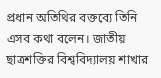প্রধান অতিথির বক্তব্যে তিনি এসব কথা বলেন। জাতীয় ছাত্রশক্তির বিশ্ববিদ্যালয় শাখার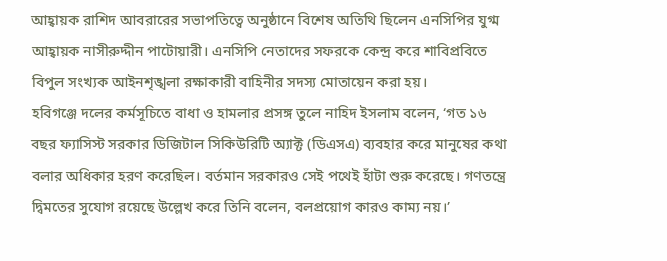আহ্বায়ক রাশিদ আবরারের সভাপতিত্বে অনুষ্ঠানে বিশেষ অতিথি ছিলেন এনসিপির যুগ্ম আহ্বায়ক নাসীরুদ্দীন পাটোয়ারী। এনসিপি নেতাদের সফরকে কেন্দ্র করে শাবিপ্রবিতে বিপুল সংখ্যক আইনশৃঙ্খলা রক্ষাকারী বাহিনীর সদস্য মোতায়েন করা হয়।
হবিগঞ্জে দলের কর্মসূচিতে বাধা ও হামলার প্রসঙ্গ তুলে নাহিদ ইসলাম বলেন, ‘গত ১৬ বছর ফ্যাসিস্ট সরকার ডিজিটাল সিকিউরিটি অ্যাক্ট (ডিএসএ) ব্যবহার করে মানুষের কথা বলার অধিকার হরণ করেছিল। বর্তমান সরকারও সেই পথেই হাঁটা শুরু করেছে। গণতন্ত্রে দ্বিমতের সুযোগ রয়েছে উল্লেখ করে তিনি বলেন, বলপ্রয়োগ কারও কাম্য নয়।’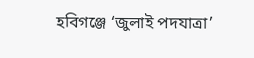হবিগঞ্জে ‘জুলাই পদযাত্রা’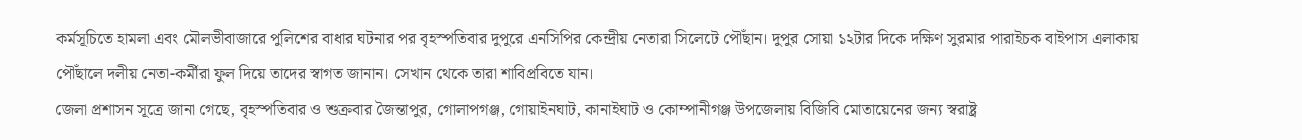কর্মসূচিতে হামলা এবং মৌলভীবাজারে পুলিশের বাধার ঘটনার পর বৃহস্পতিবার দুপুরে এনসিপির কেন্দ্রীয় নেতারা সিলেটে পৌঁছান। দুপুর সোয়া ১২টার দিকে দক্ষিণ সুরমার পারাইচক বাইপাস এলাকায় পৌঁছালে দলীয় নেতা-কর্মীরা ফুল দিয়ে তাদের স্বাগত জানান। সেখান থেকে তারা শাবিপ্রবিতে যান।
জেলা প্রশাসন সূত্রে জানা গেছে, বৃহস্পতিবার ও শুক্রবার জৈন্তাপুর, গোলাপগঞ্জ, গোয়াইনঘাট, কানাইঘাট ও কোম্পানীগঞ্জ উপজেলায় বিজিবি মোতায়েনের জন্য স্বরাষ্ট্র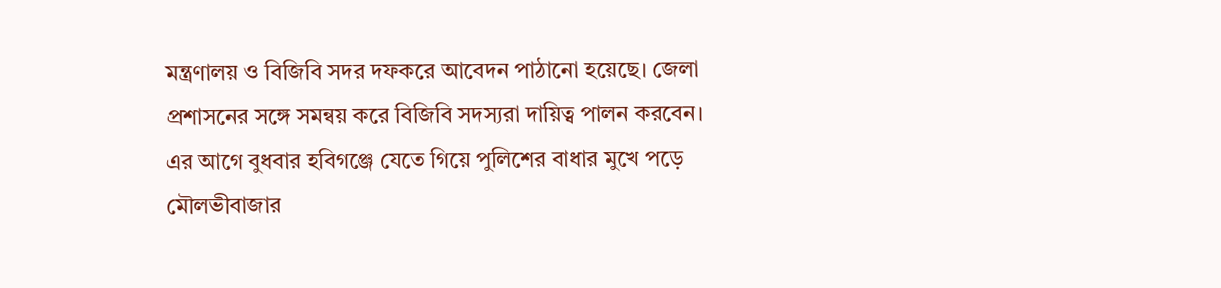মন্ত্রণালয় ও বিজিবি সদর দফকরে আবেদন পাঠানো হয়েছে। জেলা প্রশাসনের সঙ্গে সমন্বয় করে বিজিবি সদস্যরা দায়িত্ব পালন করবেন।
এর আগে বুধবার হবিগঞ্জে যেতে গিয়ে পুলিশের বাধার মুখে পড়ে মৌলভীবাজার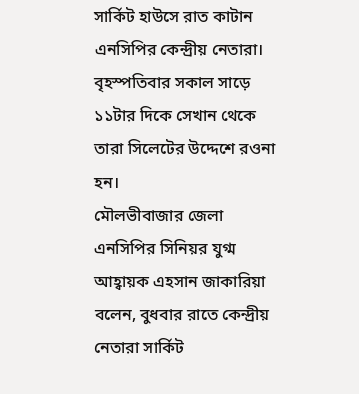সার্কিট হাউসে রাত কাটান এনসিপির কেন্দ্রীয় নেতারা। বৃহস্পতিবার সকাল সাড়ে ১১টার দিকে সেখান থেকে তারা সিলেটের উদ্দেশে রওনা হন।
মৌলভীবাজার জেলা এনসিপির সিনিয়র যুগ্ম আহ্বায়ক এহসান জাকারিয়া বলেন, বুধবার রাতে কেন্দ্রীয় নেতারা সার্কিট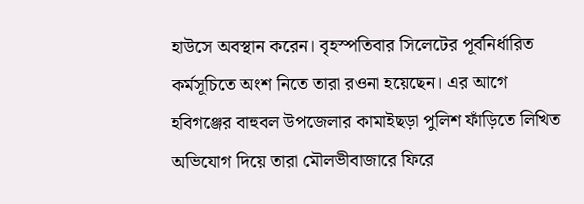হাউসে অবস্থান করেন। বৃহস্পতিবার সিলেটের পূর্বনির্ধারিত কর্মসূচিতে অংশ নিতে তারা রওনা হয়েছেন। এর আগে হবিগঞ্জের বাহুবল উপজেলার কামাইছড়া পুলিশ ফাঁড়িতে লিখিত অভিযোগ দিয়ে তারা মৌলভীবাজারে ফিরে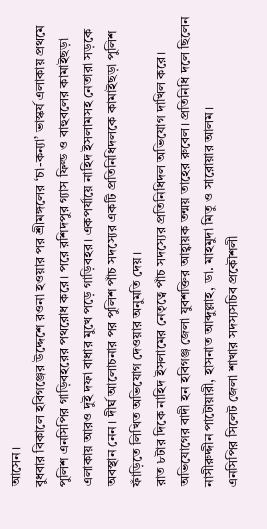আসেন।
বুধবার বিকালে হবিগঞ্জের উদ্দেশে রওনা হওয়ার পর শ্রীমঙ্গলের ‘চা-কন্যা’ ভাস্কর্য এলাকায় প্রথমে পুলিশ এনসিপির গাড়িবহরের পথরোধ করে। পরে রশিদপুর গ্যাস ফিল্ড ও বাহুবলের কামাইছড়া এলাকায় আরও দুই দফা বাধার মুখে পড়ে গাড়িবহর। একপর্যায়ে নাহিদ ইসলামসহ নেতারা সড়কে অবস্থান নেন। দীর্ঘ আলোচনার পর পুলিশ পাঁচ সদস্যের একটি প্রতিনিধিদলকে কামাইছড়া পুলিশ ফাঁড়িতে লিখিত অভিযোগ দেওয়ার অনুমতি দেয়।
রাত ৮টার দিকে নাহিদ ইসলামের নেতৃত্বে পাঁচ সদস্যের প্রতিনিধিদল অভিযোগ দাখিল করে। অভিযোগের বাদী হন হবিগঞ্জ জেলা যুবশক্তির আহ্বায়ক তন্ময় তাহের রুবেল। প্রতিনিধি দলে ছিলেন নাসীরুদ্দীন পাটোয়ারী, হাসনাত আব্দুল্লাহ, ডা. মাহমুদা মিতু ও সারোয়ার আলম।
এনসিপির সিলেট জেলা শাখার সদস্যসচিব প্রকৌশলী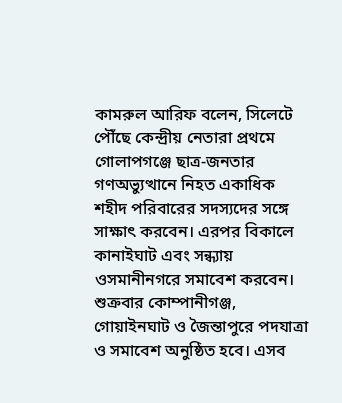কামরুল আরিফ বলেন, সিলেটে পৌঁছে কেন্দ্রীয় নেতারা প্রথমে গোলাপগঞ্জে ছাত্র-জনতার গণঅভ্যুত্থানে নিহত একাধিক শহীদ পরিবারের সদস্যদের সঙ্গে সাক্ষাৎ করবেন। এরপর বিকালে কানাইঘাট এবং সন্ধ্যায় ওসমানীনগরে সমাবেশ করবেন। শুক্রবার কোম্পানীগঞ্জ, গোয়াইনঘাট ও জৈন্তাপুরে পদযাত্রা ও সমাবেশ অনুষ্ঠিত হবে। এসব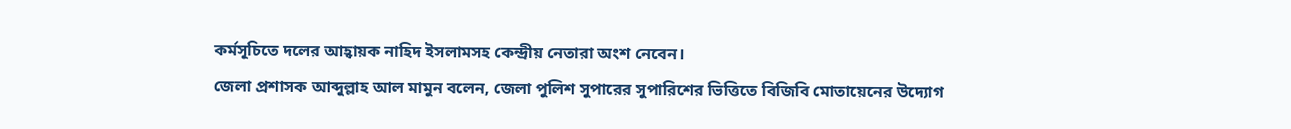কর্মসূচিতে দলের আহ্বায়ক নাহিদ ইসলামসহ কেন্দ্রীয় নেতারা অংশ নেবেন।
জেলা প্রশাসক আব্দুল্লাহ আল মামুন বলেন, জেলা পুলিশ সুপারের সুপারিশের ভিত্তিতে বিজিবি মোতায়েনের উদ্যোগ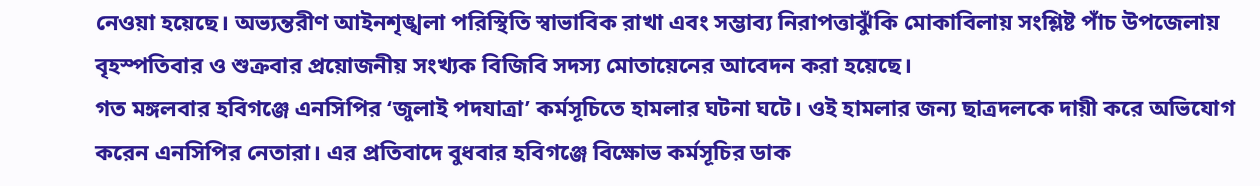নেওয়া হয়েছে। অভ্যন্তরীণ আইনশৃঙ্খলা পরিস্থিতি স্বাভাবিক রাখা এবং সম্ভাব্য নিরাপত্তাঝুঁকি মোকাবিলায় সংশ্লিষ্ট পাঁচ উপজেলায় বৃহস্পতিবার ও শুক্রবার প্রয়োজনীয় সংখ্যক বিজিবি সদস্য মোতায়েনের আবেদন করা হয়েছে।
গত মঙ্গলবার হবিগঞ্জে এনসিপির ‘জুলাই পদযাত্রা’ কর্মসূচিতে হামলার ঘটনা ঘটে। ওই হামলার জন্য ছাত্রদলকে দায়ী করে অভিযোগ করেন এনসিপির নেতারা। এর প্রতিবাদে বুধবার হবিগঞ্জে বিক্ষোভ কর্মসূচির ডাক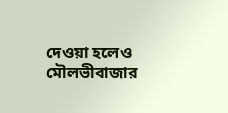দেওয়া হলেও মৌলভীবাজার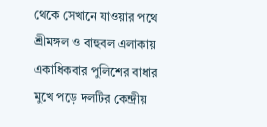থেকে সেখানে যাওয়ার পথে শ্রীমঙ্গল ও বাহুবল এলাকায় একাধিকবার পুলিশের বাধার মুখে পড়ে দলটির কেন্দ্রীয়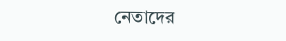নেতাদের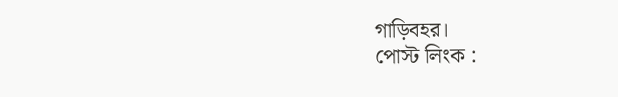গাড়িবহর।
পোস্ট লিংক :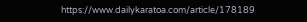https://www.dailykaratoa.com/article/178189